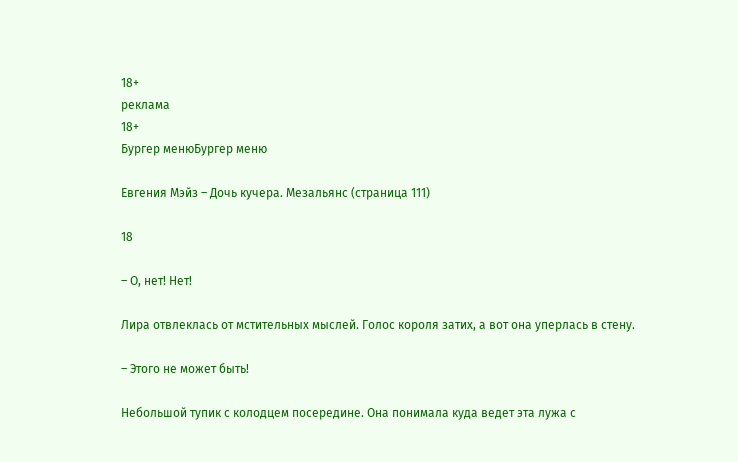18+
реклама
18+
Бургер менюБургер меню

Евгения Мэйз – Дочь кучера. Мезальянс (страница 111)

18

– О, нет! Нет!

Лира отвлеклась от мстительных мыслей. Голос короля затих, а вот она уперлась в стену.

– Этого не может быть!

Небольшой тупик с колодцем посередине. Она понимала куда ведет эта лужа с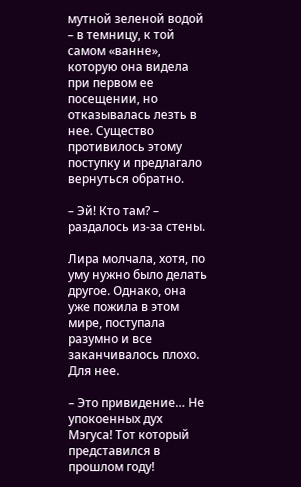мутной зеленой водой – в темницу, к той самом «ванне», которую она видела при первом ее посещении, но отказывалась лезть в нее. Существо противилось этому поступку и предлагало вернуться обратно.

– Эй! Кто там? – раздалось из-за стены.

Лира молчала, хотя, по уму нужно было делать другое. Однако, она уже пожила в этом мире, поступала разумно и все заканчивалось плохо. Для нее.

– Это привидение… Не упокоенных дух Мэгуса! Тот который представился в прошлом году!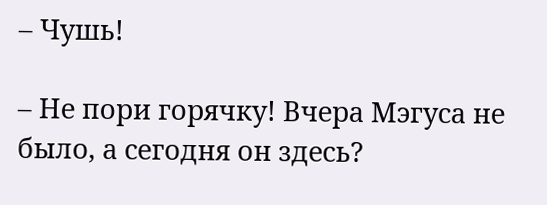– Чушь!

– Не пори горячку! Вчера Мэгуса не было, а сегодня он здесь?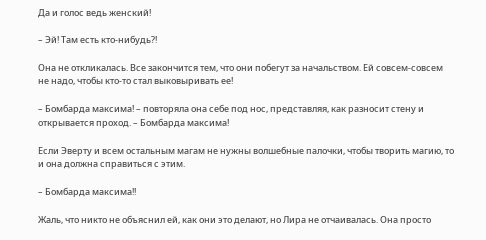Да и голос ведь женский!

– Эй! Там есть кто-нибудь?!

Она не откликалась. Все закончится тем, что они побегут за начальством. Ей совсем-совсем не надо, чтобы кто-то стал выковыривать ее!

– Бомбарда максима! – повторяла она себе под нос, представляя, как разносит стену и открывается проход. – Бомбарда максима!

Если Эверту и всем остальным магам не нужны волшебные палочки, чтобы творить магию, то и она должна справиться с этим.

– Бомбарда максима!!

Жаль, что никто не объяснил ей, как они это делают, но Лира не отчаивалась. Она просто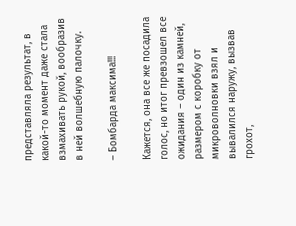представляла результат, в какой-то момент даже стала взмахивать рукой, вообразив в ней волшебную палочку.

– Бомбарда максима!!!

Кажется, она все же посадила голос, но итог превзошел все ожидания – один из камней, размером с коробку от микроволновки взял и вывалился наружу, вызвав грохот,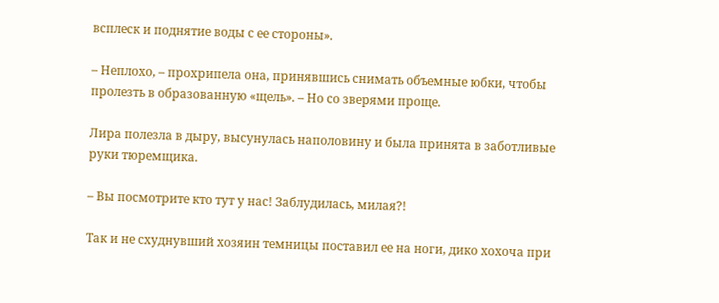всплеск и поднятие воды с ее стороны».

– Неплохо, – прохрипела она, принявшись снимать объемные юбки, чтобы пролезть в образованную «щель». – Но со зверями проще.

Лира полезла в дыру, высунулась наполовину и была принята в заботливые руки тюремщика.

– Вы посмотрите кто тут у нас! Заблудилась, милая?!

Так и не схуднувший хозяин темницы поставил ее на ноги, дико хохоча при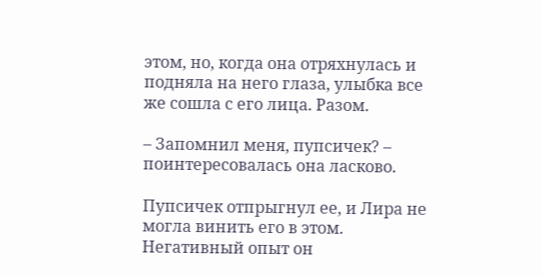этом, но, когда она отряхнулась и подняла на него глаза, улыбка все же сошла с его лица. Разом.

– Запомнил меня, пупсичек? – поинтересовалась она ласково.

Пупсичек отпрыгнул ее, и Лира не могла винить его в этом. Негативный опыт он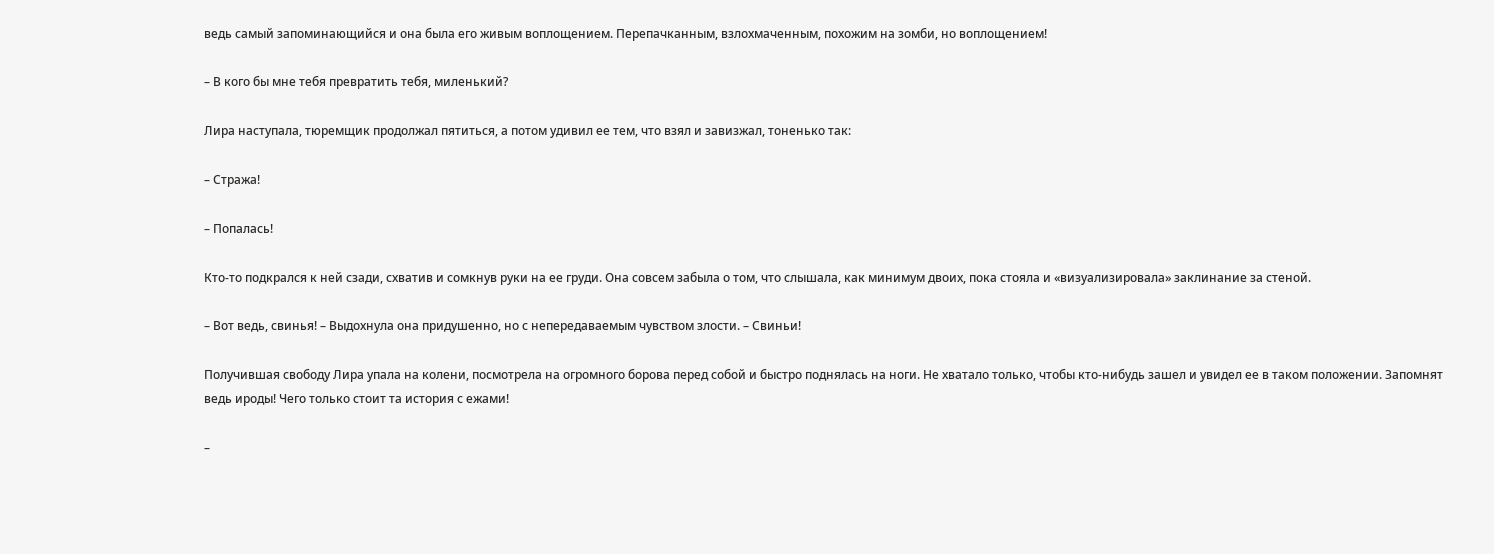ведь самый запоминающийся и она была его живым воплощением. Перепачканным, взлохмаченным, похожим на зомби, но воплощением!

– В кого бы мне тебя превратить тебя, миленький?

Лира наступала, тюремщик продолжал пятиться, а потом удивил ее тем, что взял и завизжал, тоненько так:

– Стража!

– Попалась!

Кто-то подкрался к ней сзади, схватив и сомкнув руки на ее груди. Она совсем забыла о том, что слышала, как минимум двоих, пока стояла и «визуализировала» заклинание за стеной.

– Вот ведь, свинья! – Выдохнула она придушенно, но с непередаваемым чувством злости. – Свиньи!

Получившая свободу Лира упала на колени, посмотрела на огромного борова перед собой и быстро поднялась на ноги. Не хватало только, чтобы кто-нибудь зашел и увидел ее в таком положении. Запомнят ведь ироды! Чего только стоит та история с ежами!

–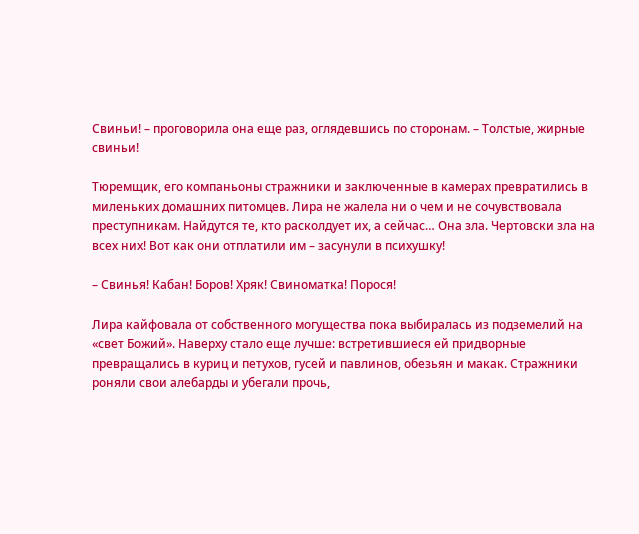Свиньи! – проговорила она еще раз, оглядевшись по сторонам. – Толстые, жирные свиньи!

Тюремщик, его компаньоны стражники и заключенные в камерах превратились в миленьких домашних питомцев. Лира не жалела ни о чем и не сочувствовала преступникам. Найдутся те, кто расколдует их, а сейчас… Она зла. Чертовски зла на всех них! Вот как они отплатили им – засунули в психушку!

– Свинья! Кабан! Боров! Хряк! Свиноматка! Порося!

Лира кайфовала от собственного могущества пока выбиралась из подземелий на «свет Божий». Наверху стало еще лучше: встретившиеся ей придворные превращались в куриц и петухов, гусей и павлинов, обезьян и макак. Стражники роняли свои алебарды и убегали прочь,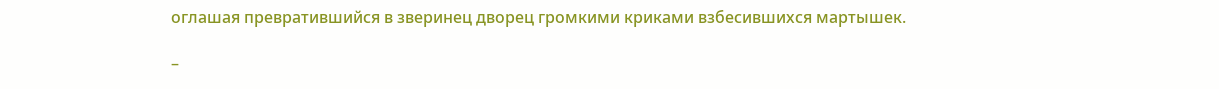оглашая превратившийся в зверинец дворец громкими криками взбесившихся мартышек.

–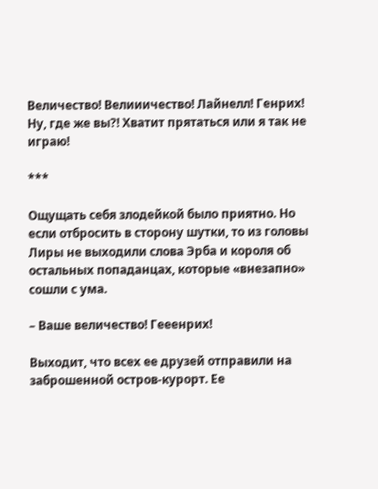Величество! Велииичество! Лайнелл! Генрих! Ну, где же вы?! Хватит прятаться или я так не играю!

***

Ощущать себя злодейкой было приятно. Но если отбросить в сторону шутки, то из головы Лиры не выходили слова Эрба и короля об остальных попаданцах, которые «внезапно» сошли с ума.

– Ваше величество! Гееенрих!

Выходит, что всех ее друзей отправили на заброшенной остров-курорт. Ее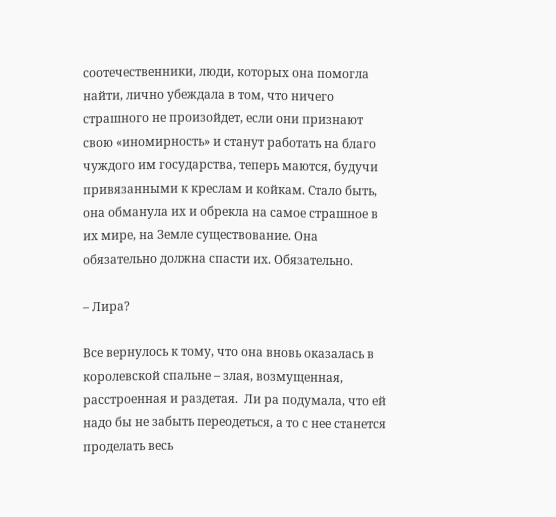соотечественники, люди, которых она помогла найти, лично убеждала в том, что ничего страшного не произойдет, если они признают свою «иномирность» и станут работать на благо чуждого им государства, теперь маются, будучи привязанными к креслам и койкам. Стало быть, она обманула их и обрекла на самое страшное в их мире, на Земле существование. Она обязательно должна спасти их. Обязательно.

– Лира?

Все вернулось к тому, что она вновь оказалась в королевской спальне – злая, возмущенная, расстроенная и раздетая.  Ли ра подумала, что ей надо бы не забыть переодеться, а то с нее станется проделать весь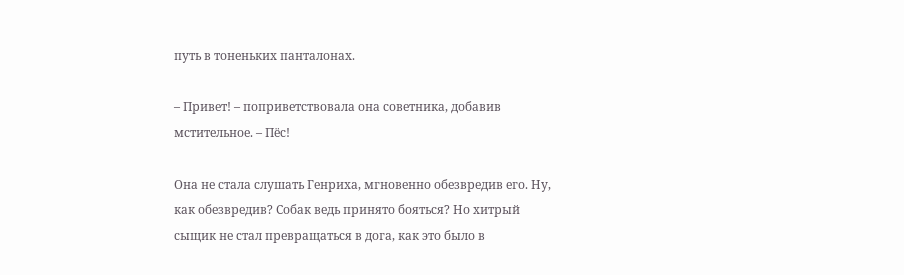путь в тоненьких панталонах.

– Привет! – поприветствовала она советника, добавив мстительное. – Пёс!

Она не стала слушать Генриха, мгновенно обезвредив его. Ну, как обезвредив? Собак ведь принято бояться? Но хитрый сыщик не стал превращаться в дога, как это было в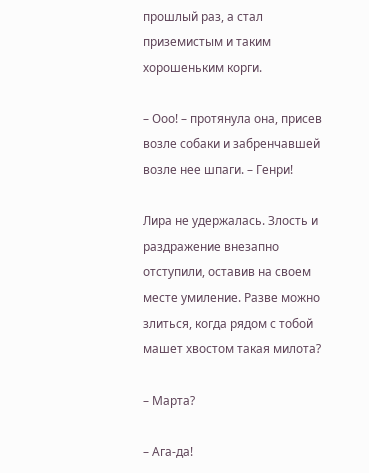прошлый раз, а стал приземистым и таким хорошеньким корги.

– Ооо! – протянула она, присев возле собаки и забренчавшей возле нее шпаги. – Генри!

Лира не удержалась. Злость и раздражение внезапно отступили, оставив на своем месте умиление. Разве можно злиться, когда рядом с тобой машет хвостом такая милота?

– Марта?

– Ага-да!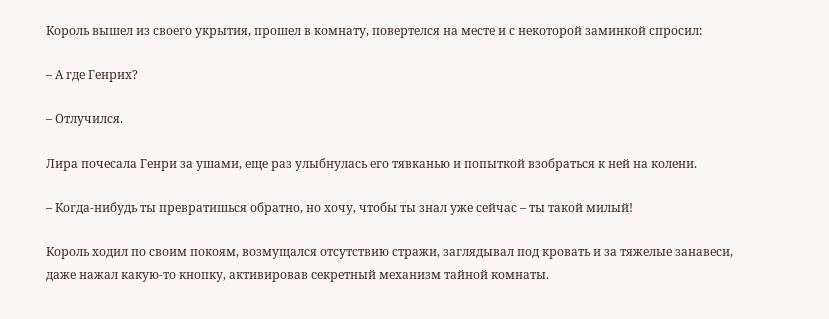Король вышел из своего укрытия, прошел в комнату, повертелся на месте и с некоторой заминкой спросил:

– А где Генрих?

– Отлучился.

Лира почесала Генри за ушами, еще раз улыбнулась его тявканью и попыткой взобраться к ней на колени.

– Когда-нибудь ты превратишься обратно, но хочу, чтобы ты знал уже сейчас – ты такой милый!

Король ходил по своим покоям, возмущался отсутствию стражи, заглядывал под кровать и за тяжелые занавеси, даже нажал какую-то кнопку, активировав секретный механизм тайной комнаты.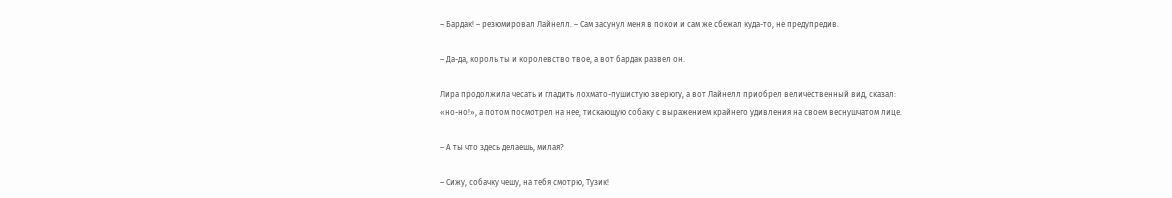– Бардак! – резюмировал Лайнелл. – Сам засунул меня в покои и сам же сбежал куда-то, не предупредив.

– Да-да, король ты и королевство твое, а вот бардак развел он.

Лира продолжила чесать и гладить лохмато-пушистую зверюгу, а вот Лайнелл приобрел величественный вид, сказал: «но-но!», а потом посмотрел на нее, тискающую собаку с выражением крайнего удивления на своем веснушчатом лице.

– А ты что здесь делаешь, милая?

– Сижу, собачку чешу, на тебя смотрю, Тузик!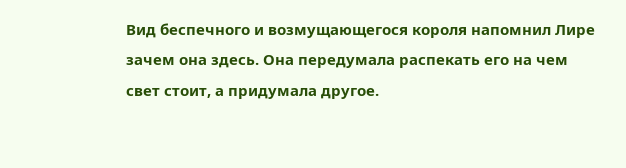Вид беспечного и возмущающегося короля напомнил Лире зачем она здесь. Она передумала распекать его на чем свет стоит, а придумала другое.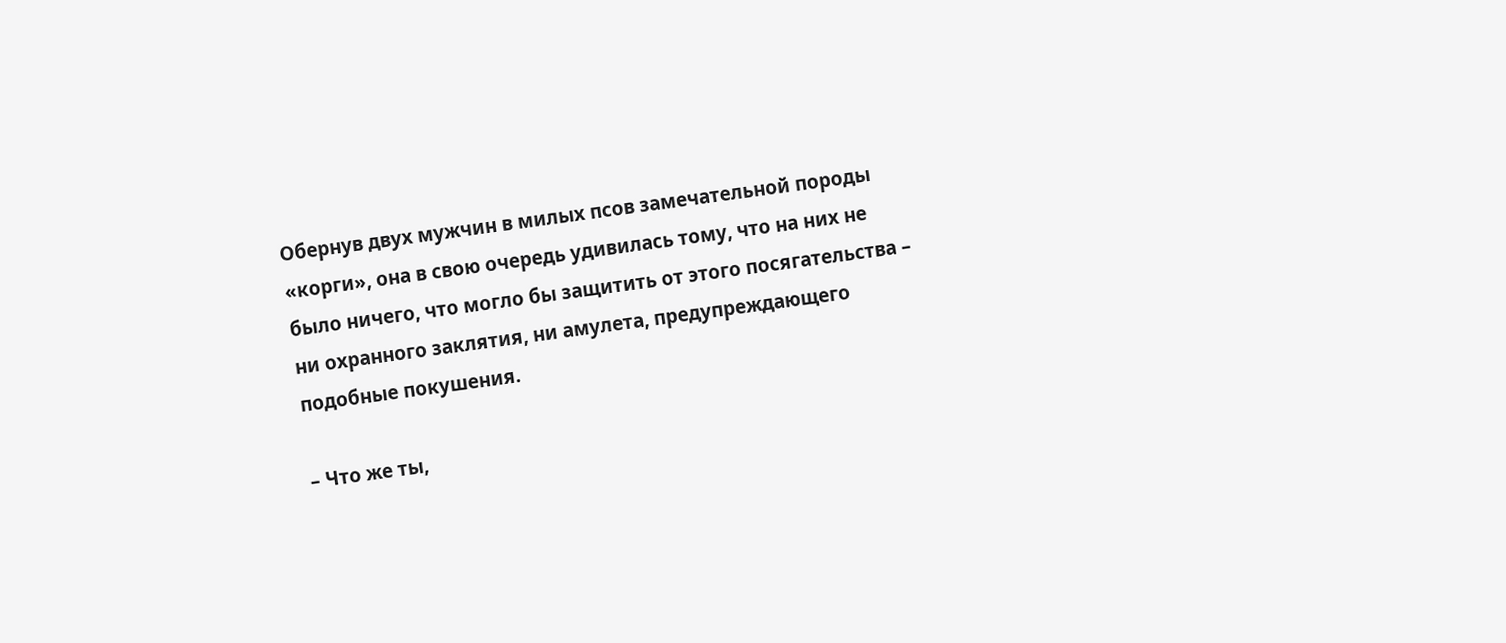Обернув двух мужчин в милых псов замечательной породы «корги», она в свою очередь удивилась тому, что на них не было ничего, что могло бы защитить от этого посягательства – ни охранного заклятия, ни амулета, предупреждающего подобные покушения.

– Что же ты,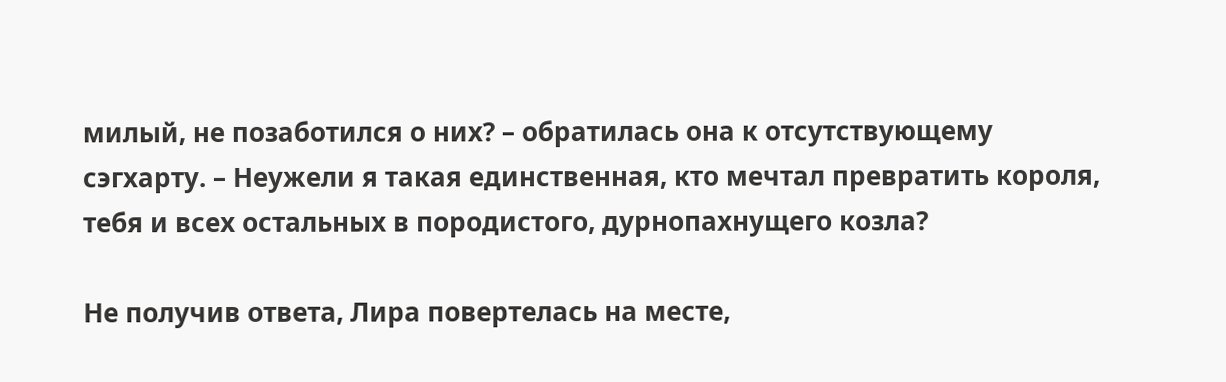милый, не позаботился о них? – обратилась она к отсутствующему сэгхарту. – Неужели я такая единственная, кто мечтал превратить короля, тебя и всех остальных в породистого, дурнопахнущего козла?

Не получив ответа, Лира повертелась на месте,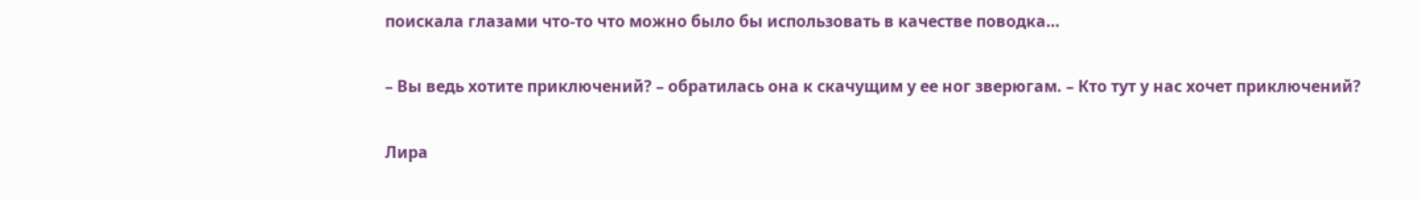поискала глазами что-то что можно было бы использовать в качестве поводка…

– Вы ведь хотите приключений? – обратилась она к скачущим у ее ног зверюгам. – Кто тут у нас хочет приключений?

Лира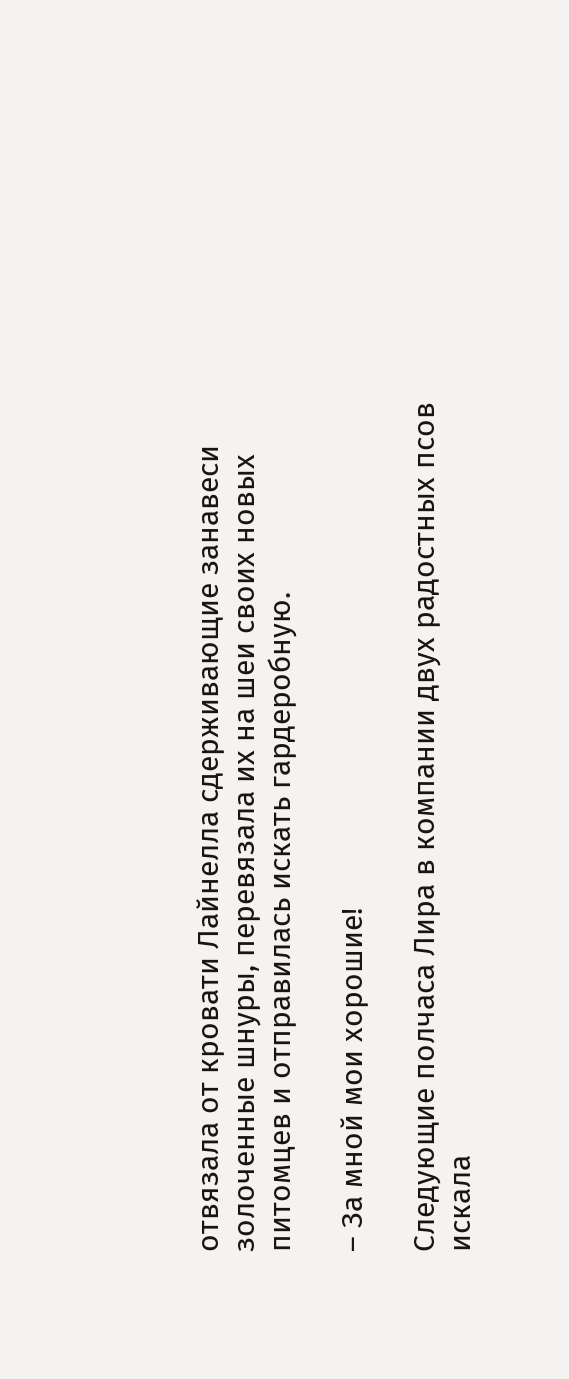отвязала от кровати Лайнелла сдерживающие занавеси золоченные шнуры, перевязала их на шеи своих новых питомцев и отправилась искать гардеробную.

– За мной мои хорошие!

Следующие полчаса Лира в компании двух радостных псов искала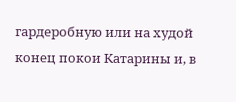гардеробную или на худой конец покои Катарины и, в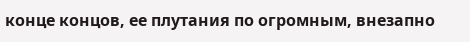конце концов, ее плутания по огромным, внезапно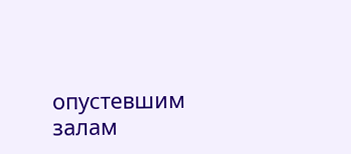опустевшим залам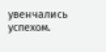увенчались успехом.